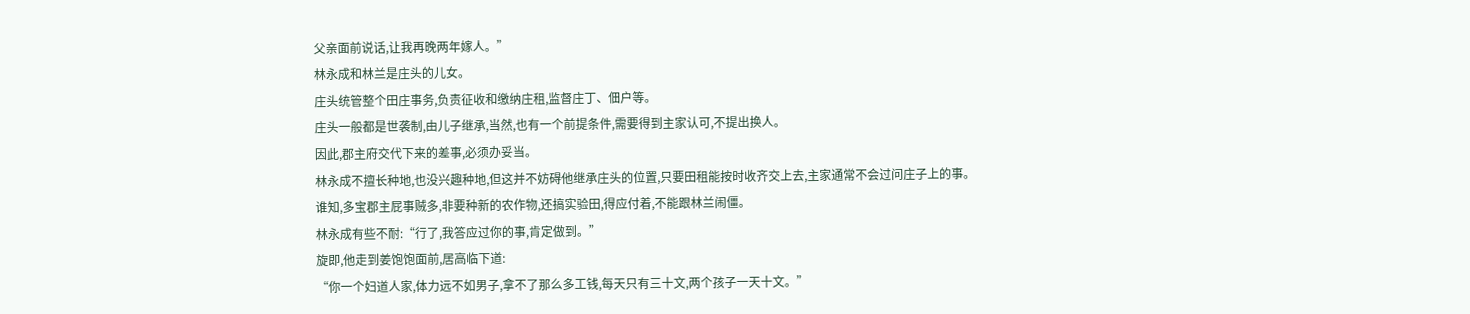父亲面前说话,让我再晚两年嫁人。”
林永成和林兰是庄头的儿女。
庄头统管整个田庄事务,负责征收和缴纳庄租,监督庄丁、佃户等。
庄头一般都是世袭制,由儿子继承,当然,也有一个前提条件,需要得到主家认可,不提出换人。
因此,郡主府交代下来的差事,必须办妥当。
林永成不擅长种地,也没兴趣种地,但这并不妨碍他继承庄头的位置,只要田租能按时收齐交上去,主家通常不会过问庄子上的事。
谁知,多宝郡主屁事贼多,非要种新的农作物,还搞实验田,得应付着,不能跟林兰闹僵。
林永成有些不耐:“行了,我答应过你的事,肯定做到。”
旋即,他走到姜饱饱面前,居高临下道:
“你一个妇道人家,体力远不如男子,拿不了那么多工钱,每天只有三十文,两个孩子一天十文。”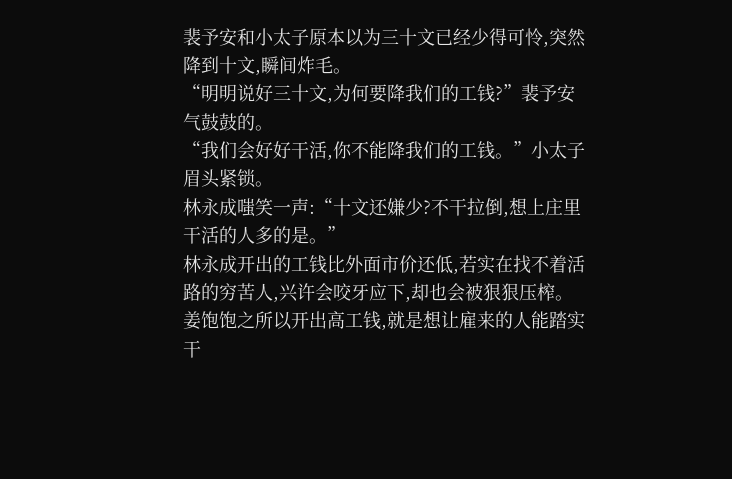裴予安和小太子原本以为三十文已经少得可怜,突然降到十文,瞬间炸毛。
“明明说好三十文,为何要降我们的工钱?”裴予安气鼓鼓的。
“我们会好好干活,你不能降我们的工钱。”小太子眉头紧锁。
林永成嗤笑一声:“十文还嫌少?不干拉倒,想上庄里干活的人多的是。”
林永成开出的工钱比外面市价还低,若实在找不着活路的穷苦人,兴许会咬牙应下,却也会被狠狠压榨。
姜饱饱之所以开出高工钱,就是想让雇来的人能踏实干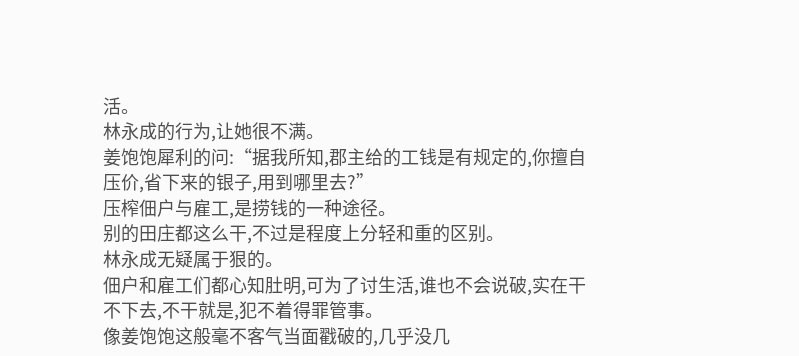活。
林永成的行为,让她很不满。
姜饱饱犀利的问:“据我所知,郡主给的工钱是有规定的,你擅自压价,省下来的银子,用到哪里去?”
压榨佃户与雇工,是捞钱的一种途径。
别的田庄都这么干,不过是程度上分轻和重的区别。
林永成无疑属于狠的。
佃户和雇工们都心知肚明,可为了讨生活,谁也不会说破,实在干不下去,不干就是,犯不着得罪管事。
像姜饱饱这般毫不客气当面戳破的,几乎没几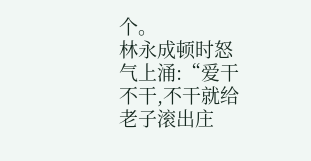个。
林永成顿时怒气上涌:“爱干不干,不干就给老子滚出庄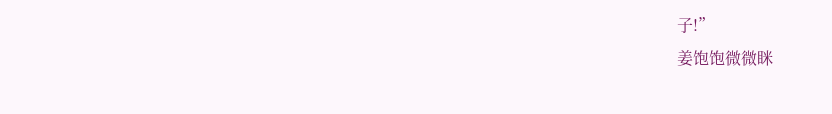子!”
姜饱饱微微眯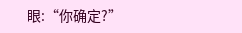眼:“你确定?”